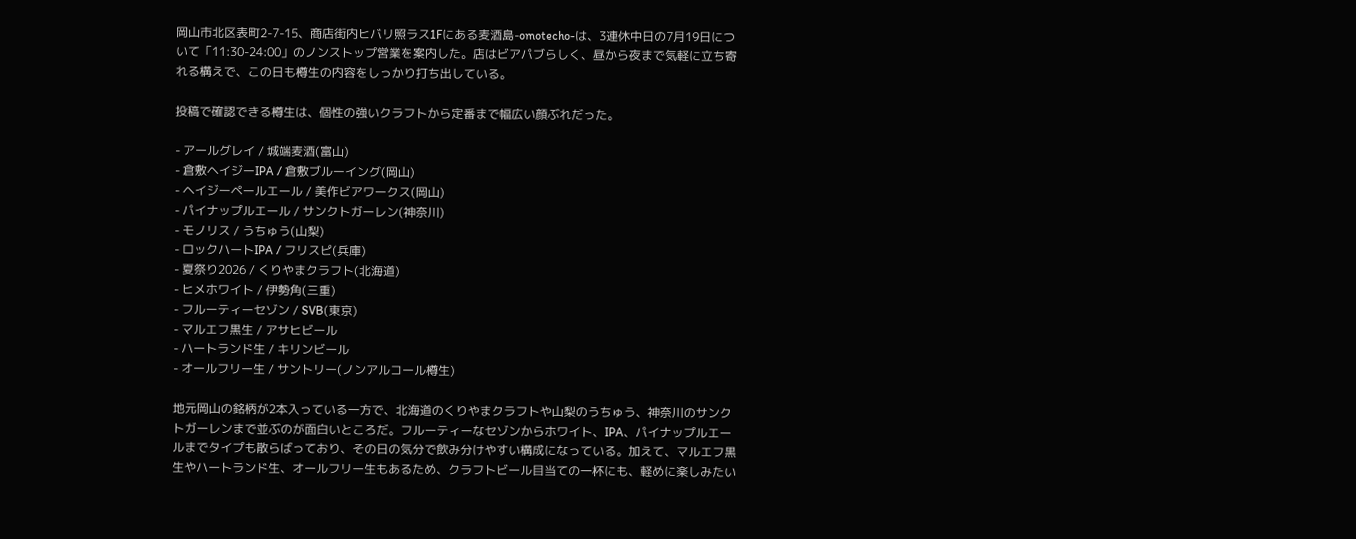岡山市北区表町2-7-15、商店街内ヒバリ照ラス1Fにある麦酒島-omotecho-は、3連休中日の7月19日について「11:30-24:00」のノンストップ営業を案内した。店はビアパブらしく、昼から夜まで気軽に立ち寄れる構えで、この日も樽生の内容をしっかり打ち出している。

投稿で確認できる樽生は、個性の強いクラフトから定番まで幅広い顔ぶれだった。

- アールグレイ / 城端麦酒(富山)
- 倉敷ヘイジーIPA / 倉敷ブルーイング(岡山)
- ヘイジーペールエール / 美作ビアワークス(岡山)
- パイナップルエール / サンクトガーレン(神奈川)
- モノリス / うちゅう(山梨)
- ロックハートIPA / フリスピ(兵庫)
- 夏祭り2026 / くりやまクラフト(北海道)
- ヒメホワイト / 伊勢角(三重)
- フルーティーセゾン / SVB(東京)
- マルエフ黒生 / アサヒビール
- ハートランド生 / キリンビール
- オールフリー生 / サントリー(ノンアルコール樽生)

地元岡山の銘柄が2本入っている一方で、北海道のくりやまクラフトや山梨のうちゅう、神奈川のサンクトガーレンまで並ぶのが面白いところだ。フルーティーなセゾンからホワイト、IPA、パイナップルエールまでタイプも散らばっており、その日の気分で飲み分けやすい構成になっている。加えて、マルエフ黒生やハートランド生、オールフリー生もあるため、クラフトビール目当ての一杯にも、軽めに楽しみたい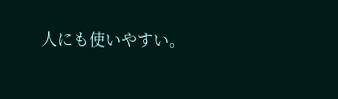人にも使いやすい。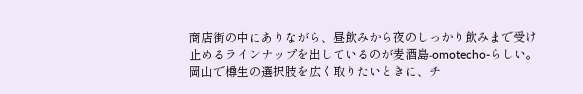商店街の中にありながら、昼飲みから夜のしっかり飲みまで受け止めるラインナップを出しているのが麦酒島-omotecho-らしい。岡山で樽生の選択肢を広く取りたいときに、チ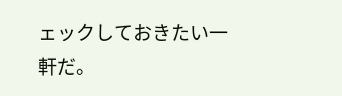ェックしておきたい一軒だ。